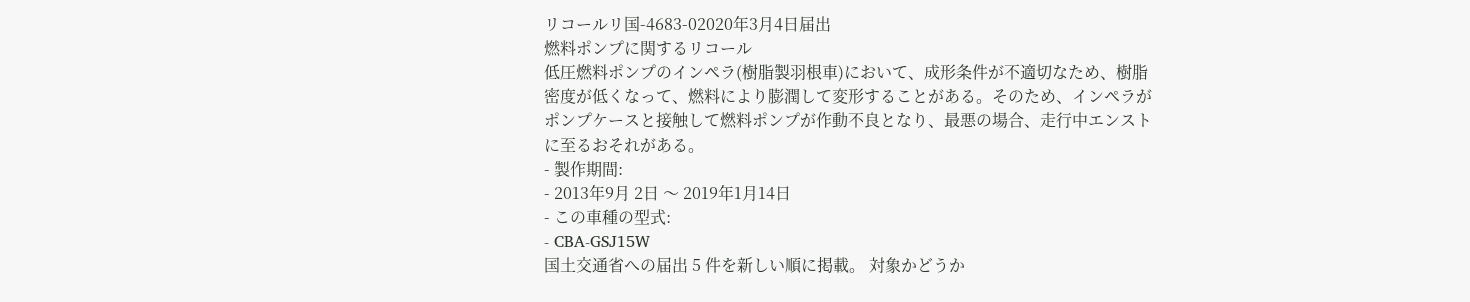リコールリ国-4683-02020年3月4日届出
燃料ポンプに関するリコール
低圧燃料ポンプのインペラ(樹脂製羽根車)において、成形条件が不適切なため、樹脂密度が低くなって、燃料により膨潤して変形することがある。そのため、インペラがポンプケースと接触して燃料ポンプが作動不良となり、最悪の場合、走行中エンストに至るおそれがある。
- 製作期間:
- 2013年9月 2日 〜 2019年1月14日
- この車種の型式:
- CBA-GSJ15W
国土交通省への届出 5 件を新しい順に掲載。 対象かどうか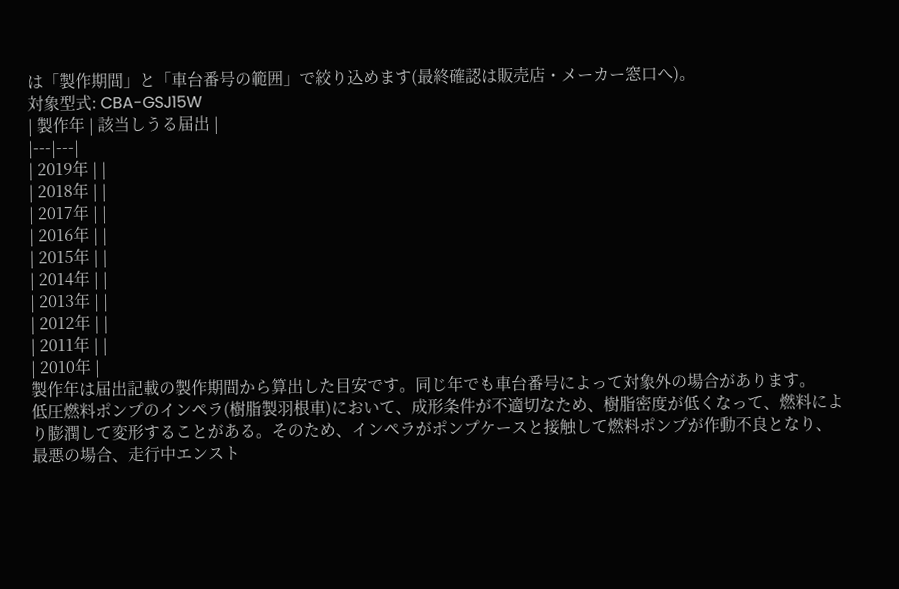は「製作期間」と「車台番号の範囲」で絞り込めます(最終確認は販売店・メーカー窓口へ)。
対象型式: CBA-GSJ15W
| 製作年 | 該当しうる届出 |
|---|---|
| 2019年 | |
| 2018年 | |
| 2017年 | |
| 2016年 | |
| 2015年 | |
| 2014年 | |
| 2013年 | |
| 2012年 | |
| 2011年 | |
| 2010年 |
製作年は届出記載の製作期間から算出した目安です。同じ年でも車台番号によって対象外の場合があります。
低圧燃料ポンプのインペラ(樹脂製羽根車)において、成形条件が不適切なため、樹脂密度が低くなって、燃料により膨潤して変形することがある。そのため、インペラがポンプケースと接触して燃料ポンプが作動不良となり、最悪の場合、走行中エンスト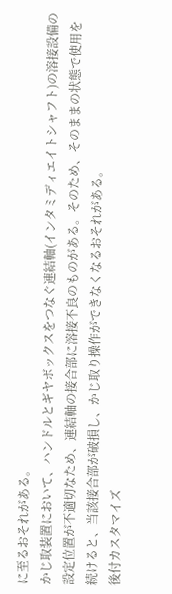に至るおそれがある。
かじ取装置において、ハンドルとギヤボックスをつなぐ連結軸(インタミディエイトシャフト)の溶接設備の設定位置が不適切なため、連結軸の接合部に溶接不良のものがある。そのため、そのままの状態で使用を続けると、当該接合部が破損し、かじ取り操作ができなくなるおそれがある。
後付カスタマイズ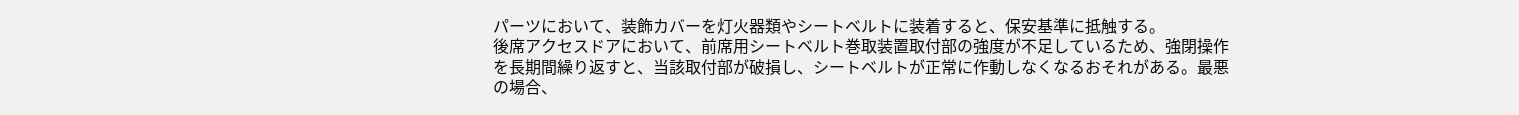パーツにおいて、装飾カバーを灯火器類やシートベルトに装着すると、保安基準に抵触する。
後席アクセスドアにおいて、前席用シートベルト巻取装置取付部の強度が不足しているため、強閉操作を長期間繰り返すと、当該取付部が破損し、シートベルトが正常に作動しなくなるおそれがある。最悪の場合、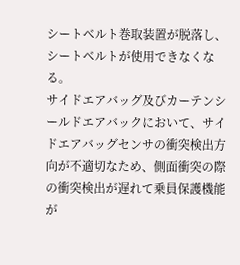シートベルト巻取装置が脱落し、シートベルトが使用できなくなる。
サイドエアバッグ及びカーテンシールドエアバックにおいて、サイドエアバッグセンサの衝突検出方向が不適切なため、側面衝突の際の衝突検出が遅れて乗員保護機能が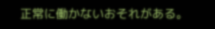正常に働かないおそれがある。